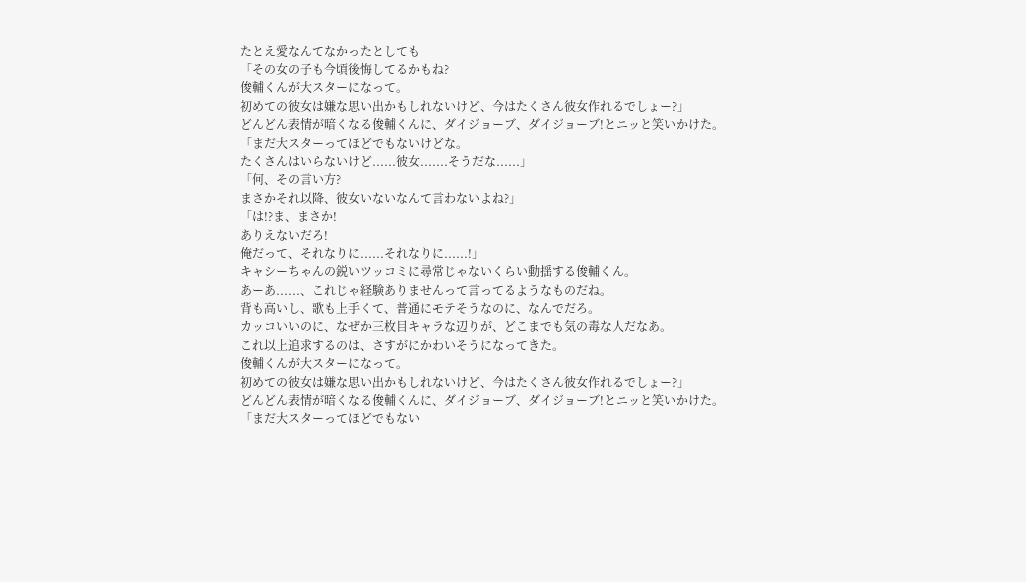たとえ愛なんてなかったとしても
「その女の子も今頃後悔してるかもね?
俊輔くんが大スターになって。
初めての彼女は嫌な思い出かもしれないけど、今はたくさん彼女作れるでしょー?」
どんどん表情が暗くなる俊輔くんに、ダイジョーブ、ダイジョーブ!とニッと笑いかけた。
「まだ大スターってほどでもないけどな。
たくさんはいらないけど......彼女.......そうだな......」
「何、その言い方?
まさかそれ以降、彼女いないなんて言わないよね?」
「は!?ま、まさか!
ありえないだろ!
俺だって、それなりに......それなりに......!」
キャシーちゃんの鋭いツッコミに尋常じゃないくらい動揺する俊輔くん。
あーあ......、これじゃ経験ありませんって言ってるようなものだね。
背も高いし、歌も上手くて、普通にモテそうなのに、なんでだろ。
カッコいいのに、なぜか三枚目キャラな辺りが、どこまでも気の毒な人だなあ。
これ以上追求するのは、さすがにかわいそうになってきた。
俊輔くんが大スターになって。
初めての彼女は嫌な思い出かもしれないけど、今はたくさん彼女作れるでしょー?」
どんどん表情が暗くなる俊輔くんに、ダイジョーブ、ダイジョーブ!とニッと笑いかけた。
「まだ大スターってほどでもない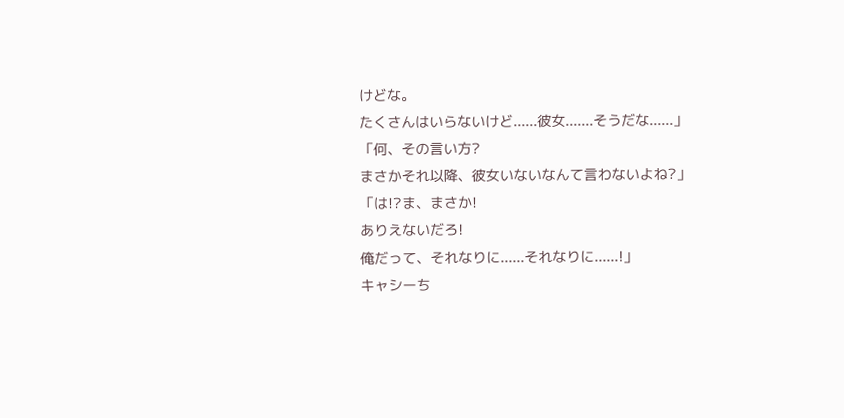けどな。
たくさんはいらないけど......彼女.......そうだな......」
「何、その言い方?
まさかそれ以降、彼女いないなんて言わないよね?」
「は!?ま、まさか!
ありえないだろ!
俺だって、それなりに......それなりに......!」
キャシーち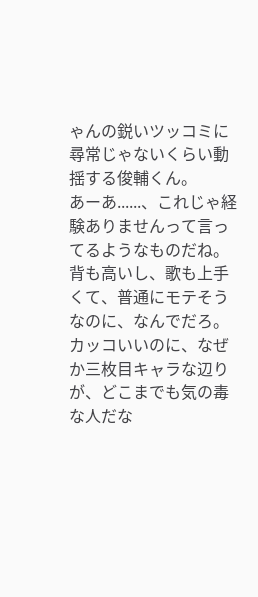ゃんの鋭いツッコミに尋常じゃないくらい動揺する俊輔くん。
あーあ......、これじゃ経験ありませんって言ってるようなものだね。
背も高いし、歌も上手くて、普通にモテそうなのに、なんでだろ。
カッコいいのに、なぜか三枚目キャラな辺りが、どこまでも気の毒な人だな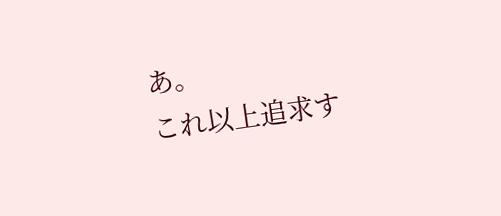あ。
これ以上追求す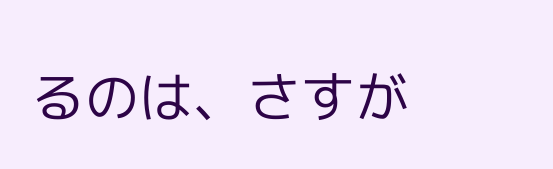るのは、さすが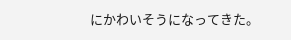にかわいそうになってきた。